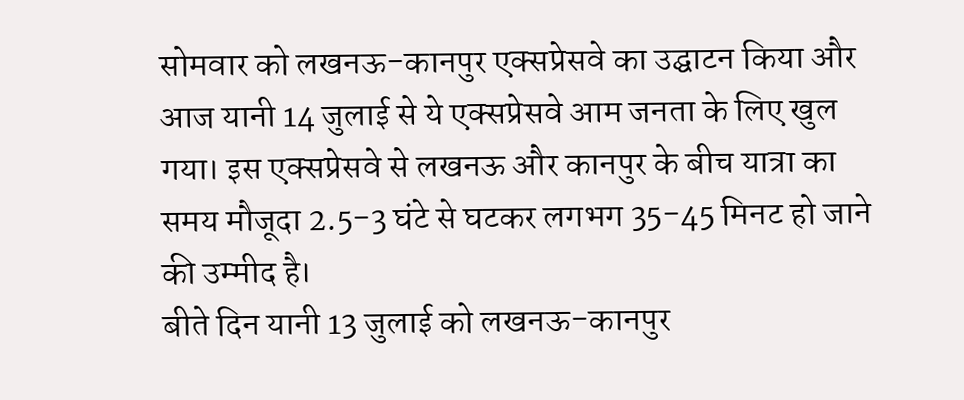सोमवार को लखनऊ-कानपुर एक्सप्रेसवे का उद्घाटन किया और आज यानी 14 जुलाई से ये एक्सप्रेसवे आम जनता के लिए खुल गया। इस एक्सप्रेसवे से लखनऊ और कानपुर के बीच यात्रा का समय मौजूदा 2.5-3 घंटे से घटकर लगभग 35-45 मिनट हो जाने की उम्मीद है।
बीते दिन यानी 13 जुलाई को लखनऊ-कानपुर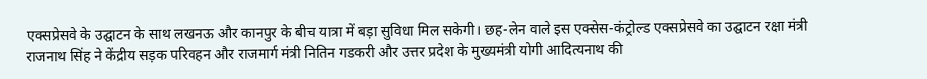एक्सप्रेसवे के उद्घाटन के साथ लखनऊ और कानपुर के बीच यात्रा में बड़ा सुविधा मिल सकेगी। छह-लेन वाले इस एक्सेस-कंट्रोल्ड एक्सप्रेसवे का उद्घाटन रक्षा मंत्री राजनाथ सिंह ने केंद्रीय सड़क परिवहन और राजमार्ग मंत्री नितिन गडकरी और उत्तर प्रदेश के मुख्यमंत्री योगी आदित्यनाथ की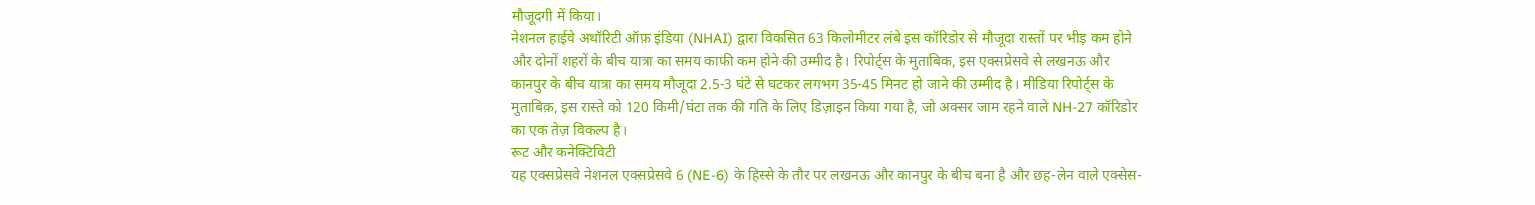मौजूदगी में किया।
नेशनल हाईवे अथॉरिटी ऑफ़ इंडिया (NHAI) द्वारा विकसित 63 किलोमीटर लंबे इस कॉरिडोर से मौजूदा रास्तों पर भीड़ कम होने और दोनों शहरों के बीच यात्रा का समय काफी कम होने की उम्मीद है। रिपोर्ट्स के मुताबिक, इस एक्सप्रेसवे से लखनऊ और कानपुर के बीच यात्रा का समय मौजूदा 2.5-3 घंटे से घटकर लगभग 35-45 मिनट हो जाने की उम्मीद है। मीडिया रिपोर्ट्स के मुताबिक़, इस रास्ते को 120 किमी/घंटा तक की गति के लिए डिज़ाइन किया गया है, जो अक्सर जाम रहने वाले NH-27 कॉरिडोर का एक तेज़ विकल्प है।
रूट और कनेक्टिविटी
यह एक्सप्रेसवे नेशनल एक्सप्रेसवे 6 (NE-6) के हिस्से के तौर पर लखनऊ और कानपुर के बीच बना है और छह-लेन वाले एक्सेस-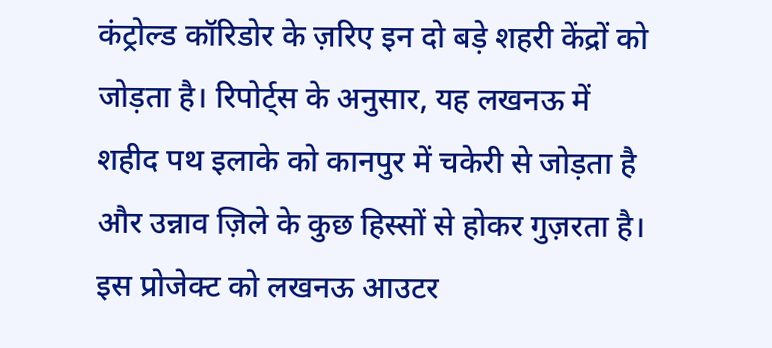कंट्रोल्ड कॉरिडोर के ज़रिए इन दो बड़े शहरी केंद्रों को जोड़ता है। रिपोर्ट्स के अनुसार, यह लखनऊ में शहीद पथ इलाके को कानपुर में चकेरी से जोड़ता है और उन्नाव ज़िले के कुछ हिस्सों से होकर गुज़रता है।
इस प्रोजेक्ट को लखनऊ आउटर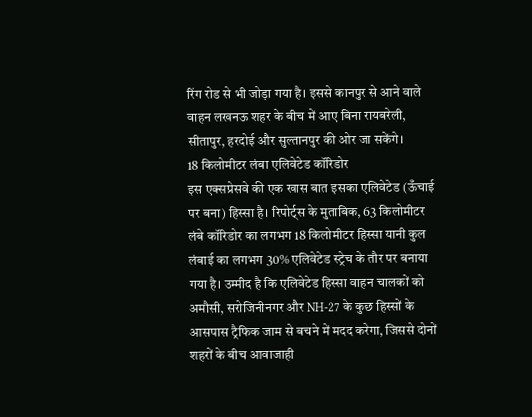रिंग रोड से भी जोड़ा गया है। इससे कानपुर से आने वाले वाहन लखनऊ शहर के बीच में आए बिना रायबरेली, सीतापुर, हरदोई और सुल्तानपुर की ओर जा सकेंगे।
18 किलोमीटर लंबा एलिवेटेड कॉरिडोर
इस एक्सप्रेसवे की एक खास बात इसका एलिवेटेड (ऊँचाई पर बना) हिस्सा है। रिपोर्ट्स के मुताबिक, 63 किलोमीटर लंबे कॉरिडोर का लगभग 18 किलोमीटर हिस्सा यानी कुल लंबाई का लगभग 30% एलिवेटेड स्ट्रेच के तौर पर बनाया गया है। उम्मीद है कि एलिवेटेड हिस्सा वाहन चालकों को अमौसी, सरोजिनीनगर और NH-27 के कुछ हिस्सों के आसपास ट्रैफिक जाम से बचने में मदद करेगा, जिससे दोनों शहरों के बीच आवाजाही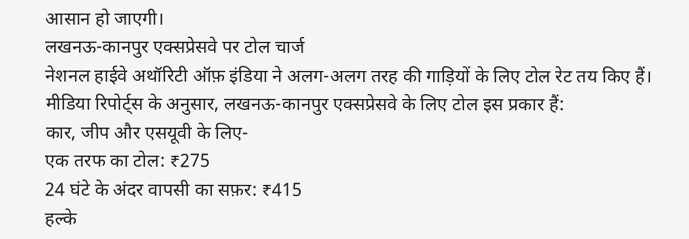आसान हो जाएगी।
लखनऊ-कानपुर एक्सप्रेसवे पर टोल चार्ज
नेशनल हाईवे अथॉरिटी ऑफ़ इंडिया ने अलग-अलग तरह की गाड़ियों के लिए टोल रेट तय किए हैं। मीडिया रिपोर्ट्स के अनुसार, लखनऊ-कानपुर एक्सप्रेसवे के लिए टोल इस प्रकार हैं:
कार, जीप और एसयूवी के लिए-
एक तरफ का टोल: ₹275
24 घंटे के अंदर वापसी का सफ़र: ₹415
हल्के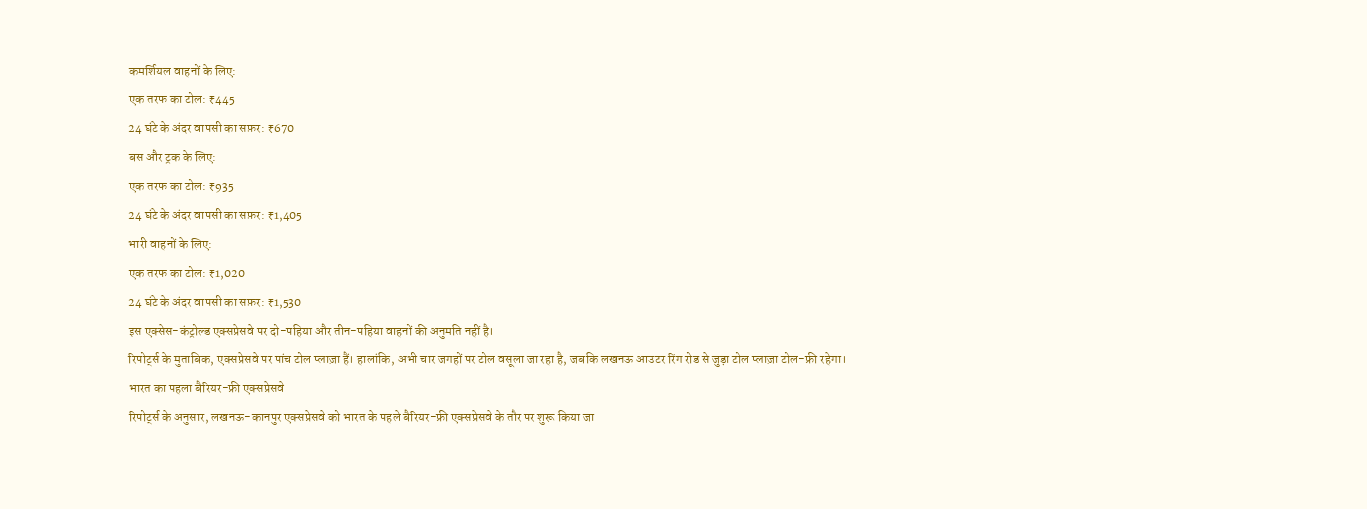कमर्शियल वाहनों के लिए:
एक तरफ का टोल: ₹445
24 घंटे के अंदर वापसी का सफ़र: ₹670
बस और ट्रक के लिए:
एक तरफ का टोल: ₹935
24 घंटे के अंदर वापसी का सफ़र: ₹1,405
भारी वाहनों के लिए:
एक तरफ का टोल: ₹1,020
24 घंटे के अंदर वापसी का सफ़र: ₹1,530
इस एक्सेस-कंट्रोल्ड एक्सप्रेसवे पर दो-पहिया और तीन-पहिया वाहनों की अनुमति नहीं है।
रिपोर्ट्स के मुताबिक, एक्सप्रेसवे पर पांच टोल प्लाज़ा हैं। हालांकि, अभी चार जगहों पर टोल वसूला जा रहा है, जबकि लखनऊ आउटर रिंग रोड से जुड़ा टोल प्लाज़ा टोल-फ्री रहेगा।
भारत का पहला बैरियर-फ्री एक्सप्रेसवे
रिपोर्ट्स के अनुसार, लखनऊ-कानपुर एक्सप्रेसवे को भारत के पहले बैरियर-फ्री एक्सप्रेसवे के तौर पर शुरू किया जा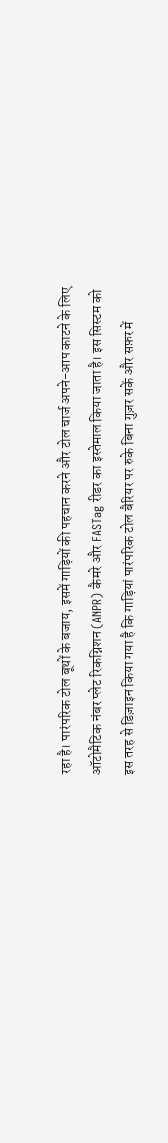रहा है। पारंपरिक टोल बूथों के बजाय, इसमें गाड़ियों की पहचान करने और टोल चार्ज अपने-आप काटने के लिए ऑटोमैटिक नंबर प्लेट रिकग्निशन (ANPR) कैमरे और FASTag रीडर का इस्तेमाल किया जाता है। इस सिस्टम को इस तरह से डिज़ाइन किया गया है कि गाड़ियां पारंपरिक टोल बैरियर पर रुके बिना गुज़र सकें और सफ़र में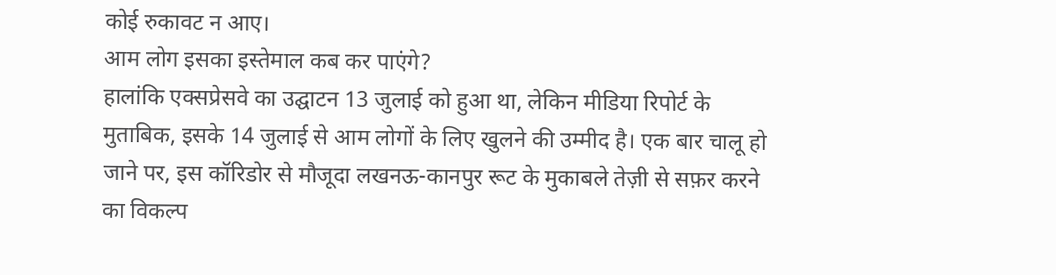कोई रुकावट न आए।
आम लोग इसका इस्तेमाल कब कर पाएंगे?
हालांकि एक्सप्रेसवे का उद्घाटन 13 जुलाई को हुआ था, लेकिन मीडिया रिपोर्ट के मुताबिक, इसके 14 जुलाई से आम लोगों के लिए खुलने की उम्मीद है। एक बार चालू हो जाने पर, इस कॉरिडोर से मौजूदा लखनऊ-कानपुर रूट के मुकाबले तेज़ी से सफ़र करने का विकल्प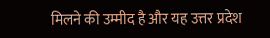मिलने की उम्मीद है और यह उत्तर प्रदेश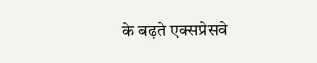के बढ़ते एक्सप्रेसवे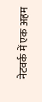नेटवर्क में एक अहम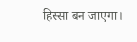हिस्सा बन जाएगा।